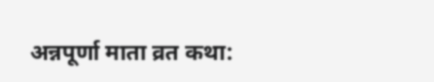अन्नपूर्णा माता व्रत कथा: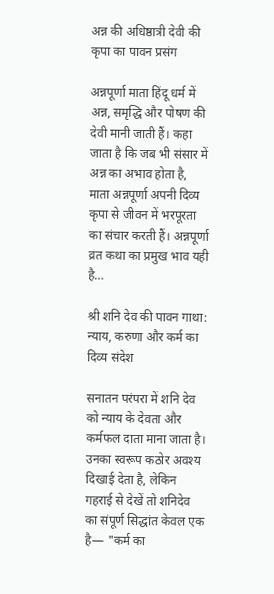अन्न की अधिष्ठात्री देवी की कृपा का पावन प्रसंग

अन्नपूर्णा माता हिंदू धर्म में अन्न, समृद्धि और पोषण की देवी मानी जाती हैं। कहा जाता है कि जब भी संसार में अन्न का अभाव होता है, माता अन्नपूर्णा अपनी दिव्य कृपा से जीवन में भरपूरता का संचार करती हैं। अन्नपूर्णा व्रत कथा का प्रमुख भाव यही है…

श्री शनि देव की पावन गाथा: न्याय, करुणा और कर्म का दिव्य संदेश

सनातन परंपरा में शनि देव को न्याय के देवता और कर्मफल दाता माना जाता है। उनका स्वरूप कठोर अवश्य दिखाई देता है, लेकिन गहराई से देखें तो शनिदेव का संपूर्ण सिद्धांत केवल एक है— "कर्म का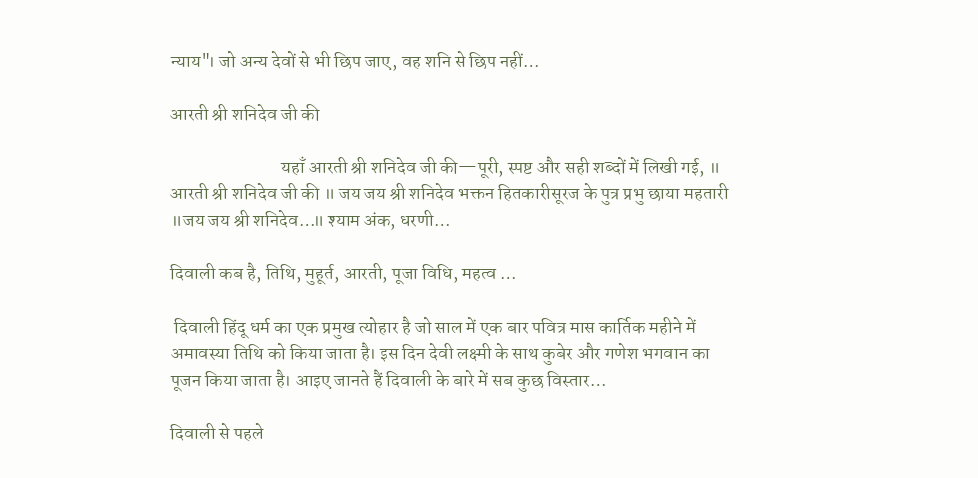न्याय"। जो अन्य देवों से भी छिप जाए, वह शनि से छिप नहीं…

आरती श्री शनिदेव जी की

                              यहाँ आरती श्री शनिदेव जी की—पूरी, स्पष्ट और सही शब्दों में लिखी गई, ॥ आरती श्री शनिदेव जी की ॥ जय जय श्री शनिदेव भक्तन हितकारीसूरज के पुत्र प्रभु छाया महतारी ॥जय जय श्री शनिदेव…॥ श्याम अंक, धरणी…

दिवाली कब है, तिथि, मुहूर्त, आरती, पूजा विधि, महत्व …

 दिवाली हिंदू धर्म का एक प्रमुख त्योहार है जो साल में एक बार पवित्र मास कार्तिक महीने में अमावस्या तिथि को किया जाता है। इस दिन देवी लक्ष्मी के साथ कुबेर और गणेश भगवान का पूजन किया जाता है। आइए जानते हैं दिवाली के बारे में सब कुछ विस्तार…

दिवाली से पहले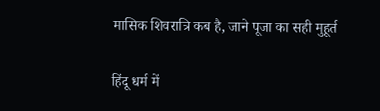मासिक शिवरात्रि कब है, जाने पूजा का सही मुहूर्त

हिंदू धर्म में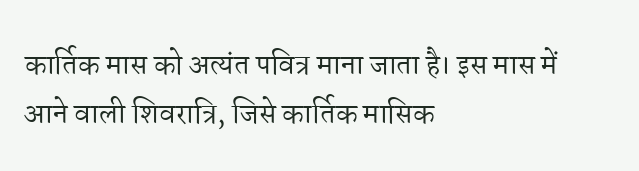कार्तिक मास को अत्यंत पवित्र माना जाता है। इस मास में आने वाली शिवरात्रि, जिसे कार्तिक मासिक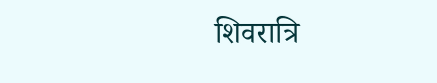शिवरात्रि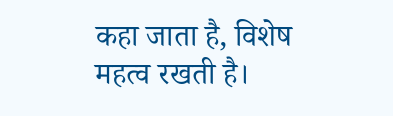कहा जाता है, विशेष महत्व रखती है।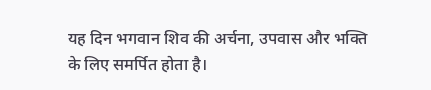यह दिन भगवान शिव की अर्चना, उपवास और भक्ति के लिए समर्पित होता है।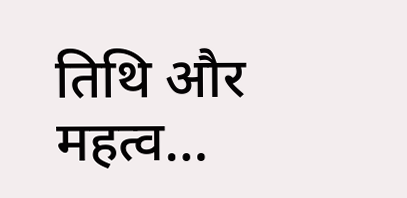तिथि और महत्व…